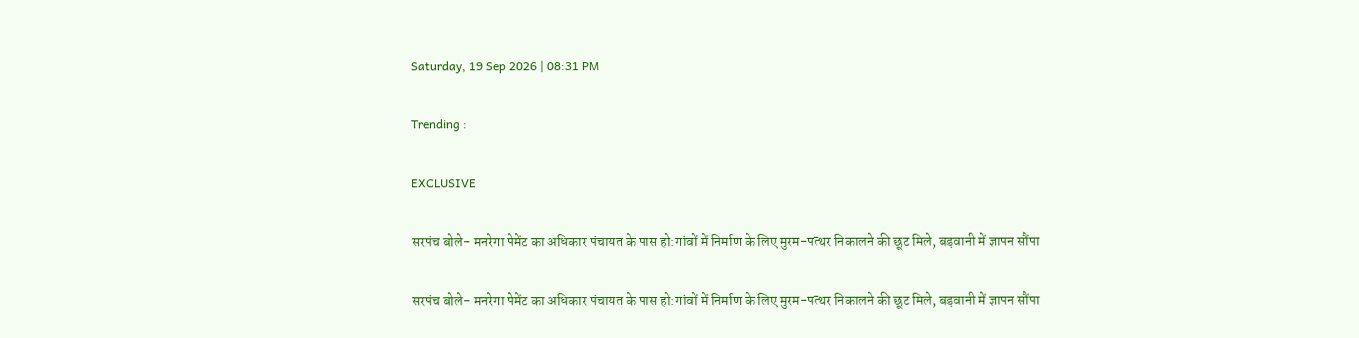Saturday, 19 Sep 2026 | 08:31 PM

Trending :

EXCLUSIVE

सरपंच बोले- मनरेगा पेमेंट का अधिकार पंचायत के पास हो:गांवों में निर्माण के लिए मुरम-पत्थर निकालने की छूट मिले, बड़वानी में ज्ञापन सौंपा

सरपंच बोले- मनरेगा पेमेंट का अधिकार पंचायत के पास हो:गांवों में निर्माण के लिए मुरम-पत्थर निकालने की छूट मिले, बड़वानी में ज्ञापन सौंपा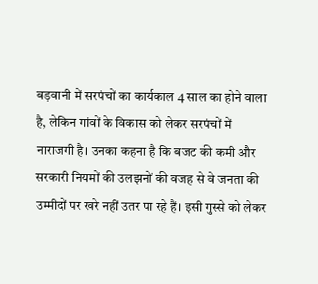बड़वानी में सरपंचों का कार्यकाल 4 साल का होने वाला है, लेकिन गांवों के विकास को लेकर सरपंचों में नाराजगी है। उनका कहना है कि बजट की कमी और सरकारी नियमों की उलझनों की वजह से वे जनता की उम्मीदों पर खरे नहीं उतर पा रहे हैं। इसी गुस्से को लेकर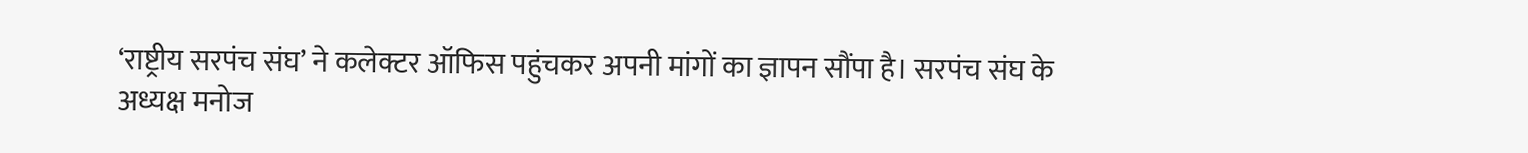‘राष्ट्रीय सरपंच संघ’ ने कलेक्टर ऑफिस पहुंचकर अपनी मांगों का ज्ञापन सौंपा है। सरपंच संघ के अध्यक्ष मनोज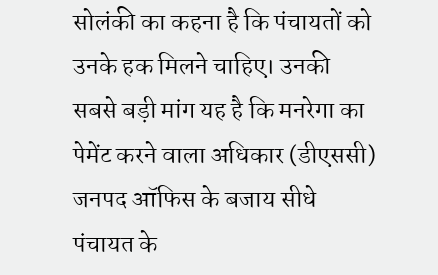सोलंकी का कहना है कि पंचायतों को उनके हक मिलने चाहिए। उनकी सबसे बड़ी मांग यह है कि मनरेगा का पेमेंट करने वाला अधिकार (डीएससी) जनपद ऑफिस के बजाय सीधे पंचायत के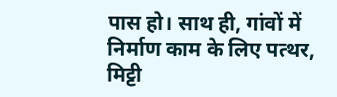पास हो। साथ ही, गांवों में निर्माण काम के लिए पत्थर, मिट्टी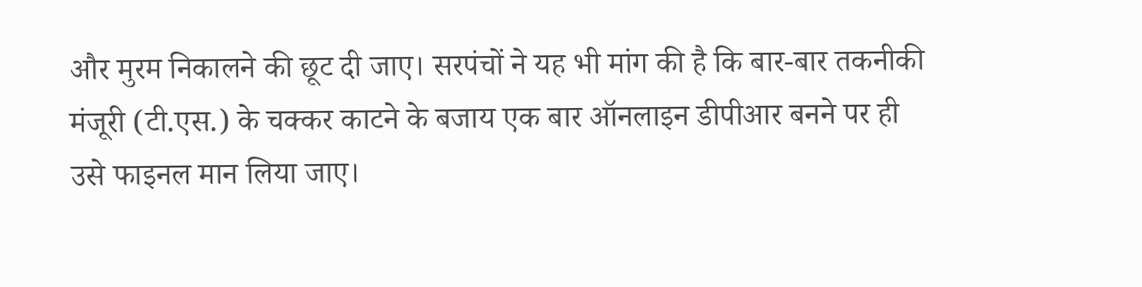और मुरम निकालने की छूट दी जाए। सरपंचों ने यह भी मांग की है कि बार-बार तकनीकी मंजूरी (टी.एस.) के चक्कर काटने के बजाय एक बार ऑनलाइन डीपीआर बनने पर ही उसे फाइनल मान लिया जाए।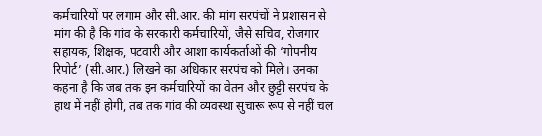कर्मचारियों पर लगाम और सी.आर. की मांग सरपंचों ने प्रशासन से मांग की है कि गांव के सरकारी कर्मचारियों, जैसे सचिव, रोजगार सहायक, शिक्षक, पटवारी और आशा कार्यकर्ताओं की ‘गोपनीय रिपोर्ट’ (सी.आर.) लिखने का अधिकार सरपंच को मिले। उनका कहना है कि जब तक इन कर्मचारियों का वेतन और छुट्टी सरपंच के हाथ में नहीं होगी, तब तक गांव की व्यवस्था सुचारू रूप से नहीं चल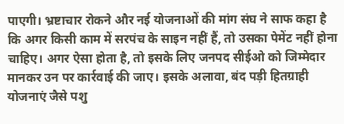पाएगी। भ्रष्टाचार रोकने और नई योजनाओं की मांग संघ ने साफ कहा है कि अगर किसी काम में सरपंच के साइन नहीं हैं, तो उसका पेमेंट नहीं होना चाहिए। अगर ऐसा होता है, तो इसके लिए जनपद सीईओ को जिम्मेदार मानकर उन पर कार्रवाई की जाए। इसके अलावा, बंद पड़ी हितग्राही योजनाएं जैसे पशु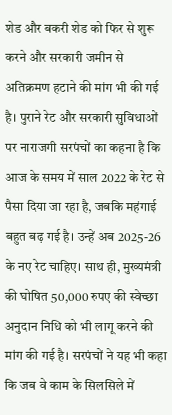शेड और बकरी शेड को फिर से शुरू करने और सरकारी जमीन से अतिक्रमण हटाने की मांग भी की गई है। पुराने रेट और सरकारी सुविधाओं पर नाराजगी सरपंचों का कहना है कि आज के समय में साल 2022 के रेट से पैसा दिया जा रहा है, जबकि महंगाई बहुत बढ़ गई है। उन्हें अब 2025-26 के नए रेट चाहिए। साथ ही, मुख्यमंत्री की घोषित 50,000 रुपए की स्वेच्छा अनुदान निधि को भी लागू करने की मांग की गई है। सरपंचों ने यह भी कहा कि जब वे काम के सिलसिले में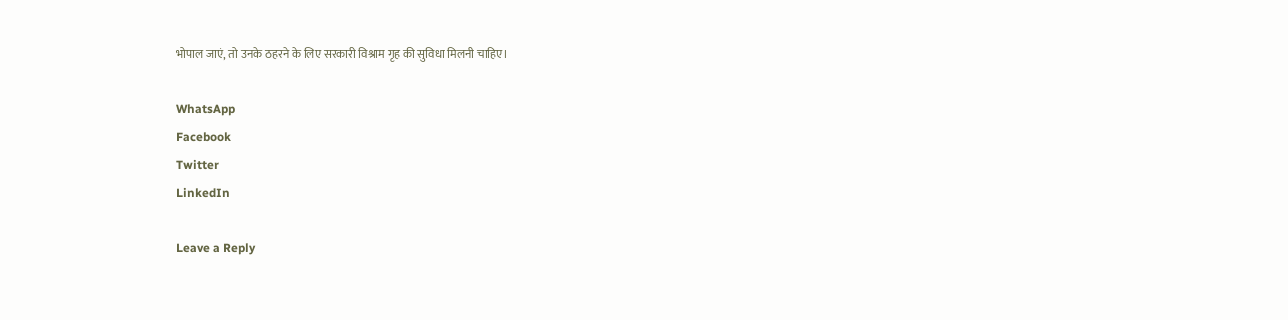भोपाल जाएं, तो उनके ठहरने के लिए सरकारी विश्राम गृह की सुविधा मिलनी चाहिए।

WhatsApp
Facebook
Twitter
LinkedIn

Leave a Reply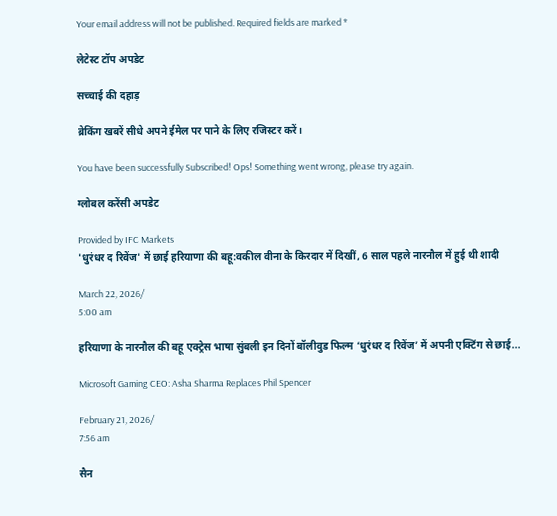Your email address will not be published. Required fields are marked *

लेटेस्ट टॉप अपडेट

सच्चाई की दहाड़

ब्रेकिंग खबरें सीधे अपने ईमेल पर पाने के लिए रजिस्टर करें।

You have been successfully Subscribed! Ops! Something went wrong, please try again.

ग्लोबल करेंसी अपडेट

Provided by IFC Markets
'धुरंधर द रिवेंज' में छाई हरियाणा की बहू:वकील वीना के किरदार में दिखीं, 6 साल पहले नारनौल में हुई थी शादी

March 22, 2026/
5:00 am

हरियाणा के नारनौल की बहू एक्ट्रेस भाषा सुंबली इन दिनों बॉलीवुड फिल्म ‘धुरंधर द रिवेंज’ में अपनी एक्टिंग से छाई...

Microsoft Gaming CEO: Asha Sharma Replaces Phil Spencer

February 21, 2026/
7:56 am

सैन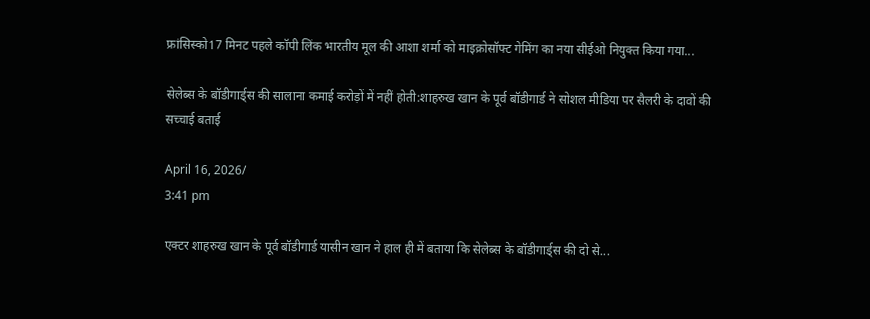फ्रांसिस्को17 मिनट पहले कॉपी लिंक भारतीय मूल की आशा शर्मा को माइक्रोसॉफ्ट गेमिंग का नया सीईओ नियुक्त किया गया...

सेलेब्स के बॉडीगार्ड्स की सालाना कमाई करोड़ों में नहीं होती:शाहरुख खान के पूर्व बॉडीगार्ड ने सोशल मीडिया पर सैलरी के दावों की सच्चाई बताई

April 16, 2026/
3:41 pm

एक्टर शाहरुख खान के पूर्व बॉडीगार्ड यासीन खान ने हाल ही में बताया कि सेलेब्स के बॉडीगार्ड्स की दो से...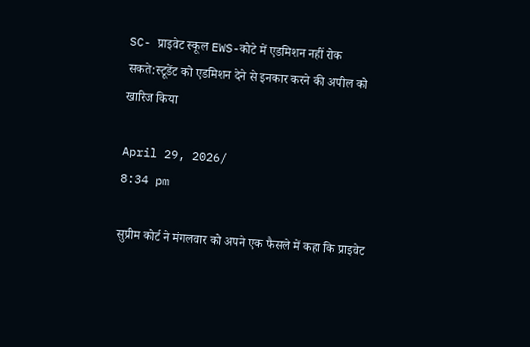SC- प्राइवेट स्कूल EWS-कोटे में एडमिशन नहीं रोक सकते:स्टूडेंट को एडमिशन देने से इनकार करने की अपील को खारिज किया

April 29, 2026/
8:34 pm

सुप्रीम कोर्ट ने मंगलवार को अपने एक फैसले में कहा कि प्राइवेट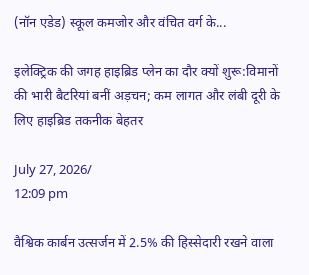(नॉन एडेड) स्कूल कमजोर और वंचित वर्ग के...

इलेक्ट्रिक की जगह हाइब्रिड प्लेन का दौर क्यों शुरू:विमानों की भारी बैटरियां बनीं अड़चन; कम लागत और लंबी दूरी के लिए हाइब्रिड तकनीक बेहतर

July 27, 2026/
12:09 pm

वैश्विक कार्बन उत्सर्जन में 2.5% की हिस्सेदारी रखने वाला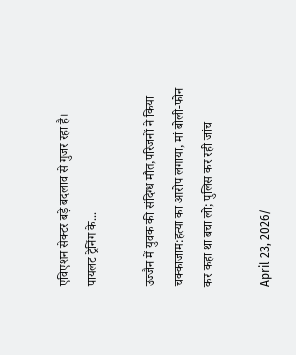एविएशन सेक्टर बड़े बदलाव से गुजर रहा है। पायलट ट्रेनिंग के...

उज्जैन में युवक की संदिग्ध मौत,परिजनों ने किया चक्काजाम:हत्या का आरोप लगाया, मां बोली-फोन कर कहा था बचा लो; पुलिस कर रही जांच

April 23, 2026/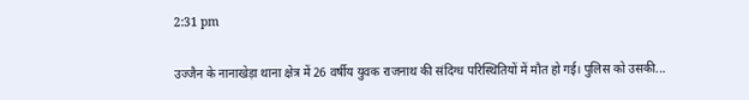2:31 pm

उज्जैन के नानाखेड़ा थाना क्षेत्र में 26 वर्षीय युवक राजनाथ की संदिग्ध परिस्थितियों में मौत हो गई। पुलिस को उसकी...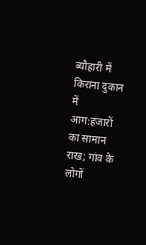ब्यौहारी में किराना दुकान में आग:हजारों का सामान राख; गांव के लोगों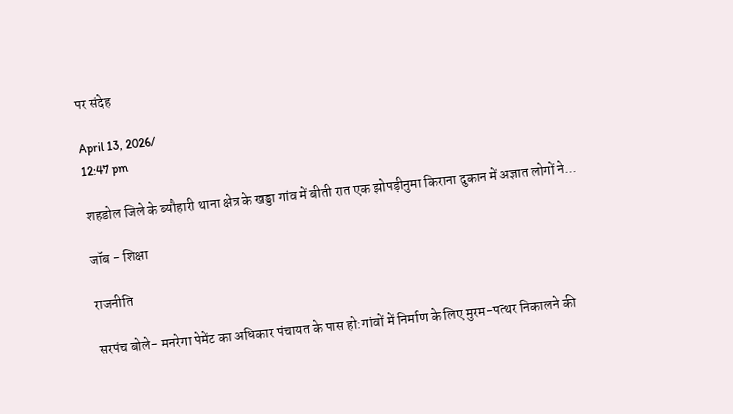पर संदेह

April 13, 2026/
12:47 pm

शहडोल जिले के ब्यौहारी थाना क्षेत्र के खड्डा गांव में बीती रात एक झोपड़ीनुमा किराना दुकान में अज्ञात लोगों ने...

जॉब - शिक्षा

राजनीति

सरपंच बोले- मनरेगा पेमेंट का अधिकार पंचायत के पास हो:गांवों में निर्माण के लिए मुरम-पत्थर निकालने की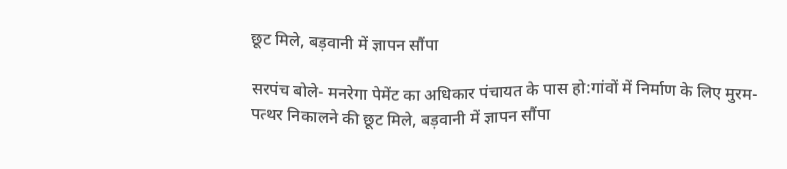छूट मिले, बड़वानी में ज्ञापन सौंपा

सरपंच बोले- मनरेगा पेमेंट का अधिकार पंचायत के पास हो:गांवों में निर्माण के लिए मुरम-पत्थर निकालने की छूट मिले, बड़वानी में ज्ञापन सौंपा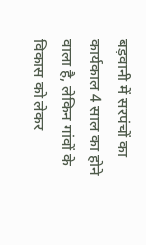बड़वानी में सरपंचों का कार्यकाल 4 साल का होने वाला है, लेकिन गांवों के विकास को लेकर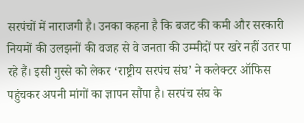सरपंचों में नाराजगी है। उनका कहना है कि बजट की कमी और सरकारी नियमों की उलझनों की वजह से वे जनता की उम्मीदों पर खरे नहीं उतर पा रहे हैं। इसी गुस्से को लेकर ‘राष्ट्रीय सरपंच संघ’ ने कलेक्टर ऑफिस पहुंचकर अपनी मांगों का ज्ञापन सौंपा है। सरपंच संघ के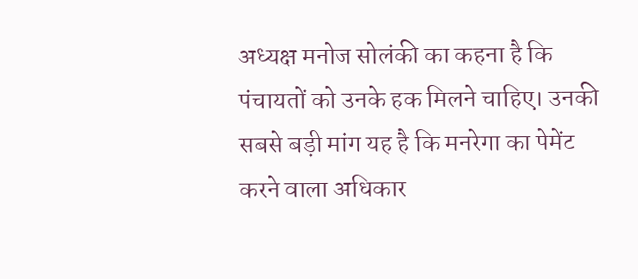अध्यक्ष मनोज सोलंकी का कहना है कि पंचायतों को उनके हक मिलने चाहिए। उनकी सबसे बड़ी मांग यह है कि मनरेगा का पेमेंट करने वाला अधिकार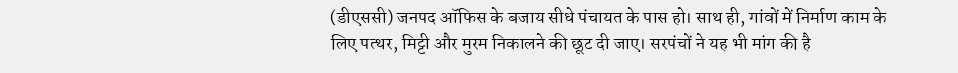(डीएससी) जनपद ऑफिस के बजाय सीधे पंचायत के पास हो। साथ ही, गांवों में निर्माण काम के लिए पत्थर, मिट्टी और मुरम निकालने की छूट दी जाए। सरपंचों ने यह भी मांग की है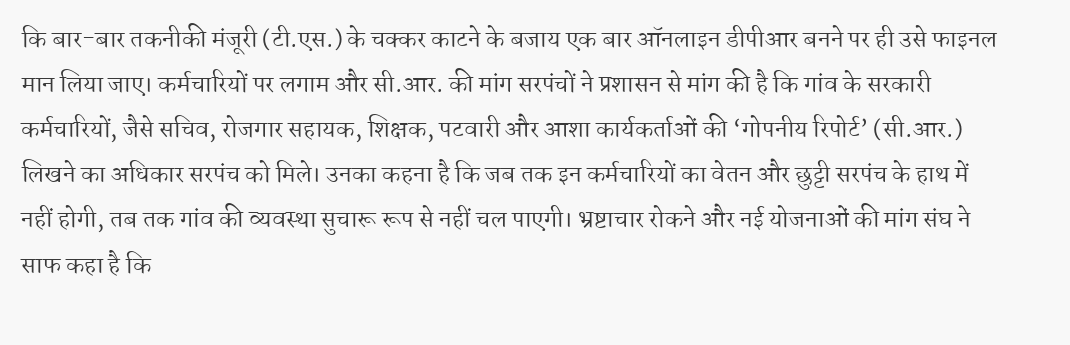कि बार-बार तकनीकी मंजूरी (टी.एस.) के चक्कर काटने के बजाय एक बार ऑनलाइन डीपीआर बनने पर ही उसे फाइनल मान लिया जाए। कर्मचारियों पर लगाम और सी.आर. की मांग सरपंचों ने प्रशासन से मांग की है कि गांव के सरकारी कर्मचारियों, जैसे सचिव, रोजगार सहायक, शिक्षक, पटवारी और आशा कार्यकर्ताओं की ‘गोपनीय रिपोर्ट’ (सी.आर.) लिखने का अधिकार सरपंच को मिले। उनका कहना है कि जब तक इन कर्मचारियों का वेतन और छुट्टी सरपंच के हाथ में नहीं होगी, तब तक गांव की व्यवस्था सुचारू रूप से नहीं चल पाएगी। भ्रष्टाचार रोकने और नई योजनाओं की मांग संघ ने साफ कहा है कि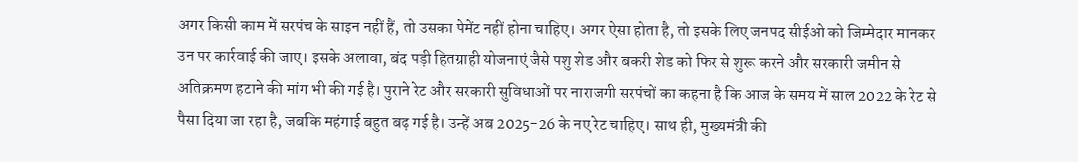अगर किसी काम में सरपंच के साइन नहीं हैं, तो उसका पेमेंट नहीं होना चाहिए। अगर ऐसा होता है, तो इसके लिए जनपद सीईओ को जिम्मेदार मानकर उन पर कार्रवाई की जाए। इसके अलावा, बंद पड़ी हितग्राही योजनाएं जैसे पशु शेड और बकरी शेड को फिर से शुरू करने और सरकारी जमीन से अतिक्रमण हटाने की मांग भी की गई है। पुराने रेट और सरकारी सुविधाओं पर नाराजगी सरपंचों का कहना है कि आज के समय में साल 2022 के रेट से पैसा दिया जा रहा है, जबकि महंगाई बहुत बढ़ गई है। उन्हें अब 2025-26 के नए रेट चाहिए। साथ ही, मुख्यमंत्री की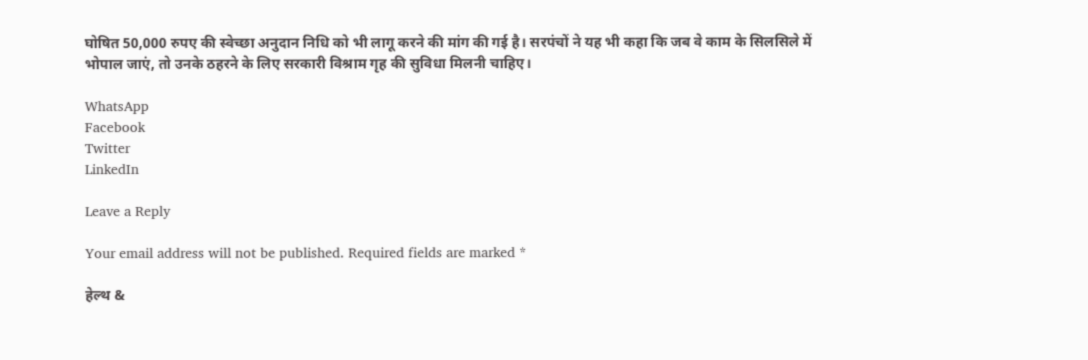घोषित 50,000 रुपए की स्वेच्छा अनुदान निधि को भी लागू करने की मांग की गई है। सरपंचों ने यह भी कहा कि जब वे काम के सिलसिले में भोपाल जाएं, तो उनके ठहरने के लिए सरकारी विश्राम गृह की सुविधा मिलनी चाहिए।

WhatsApp
Facebook
Twitter
LinkedIn

Leave a Reply

Your email address will not be published. Required fields are marked *

हेल्थ &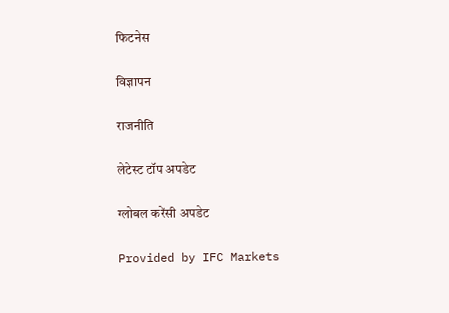फिटनेस

विज्ञापन

राजनीति

लेटेस्ट टॉप अपडेट

ग्लोबल करेंसी अपडेट

Provided by IFC Markets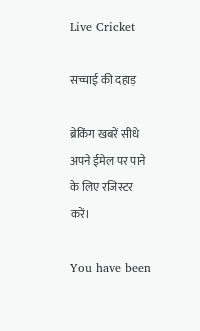Live Cricket

सच्चाई की दहाड़

ब्रेकिंग खबरें सीधे अपने ईमेल पर पाने के लिए रजिस्टर करें।

You have been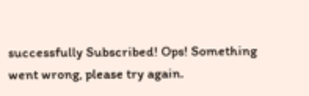successfully Subscribed! Ops! Something went wrong, please try again.